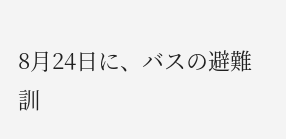8月24日に、バスの避難訓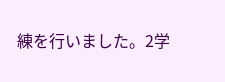練を行いました。2学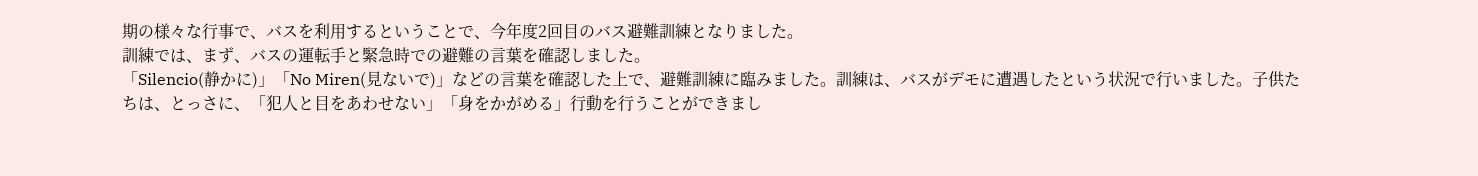期の様々な行事で、バスを利用するということで、今年度2回目のバス避難訓練となりました。
訓練では、まず、バスの運転手と緊急時での避難の言葉を確認しました。
「Silencio(静かに)」「No Miren(見ないで)」などの言葉を確認した上で、避難訓練に臨みました。訓練は、バスがデモに遭遇したという状況で行いました。子供たちは、とっさに、「犯人と目をあわせない」「身をかがめる」行動を行うことができまし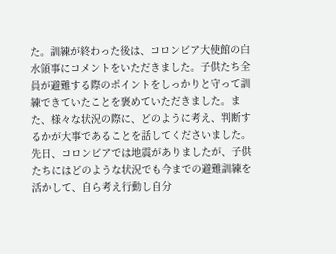た。訓練が終わった後は、コロンビア大使館の白水領事にコメントをいただきました。子供たち全員が避難する際のポイントをしっかりと守って訓練できていたことを褒めていただきました。また、様々な状況の際に、どのように考え、判断するかが大事であることを話してくださいました。
先日、コロンビアでは地震がありましたが、子供たちにはどのような状況でも今までの避難訓練を活かして、自ら考え行動し自分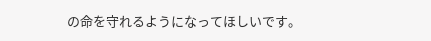の命を守れるようになってほしいです。